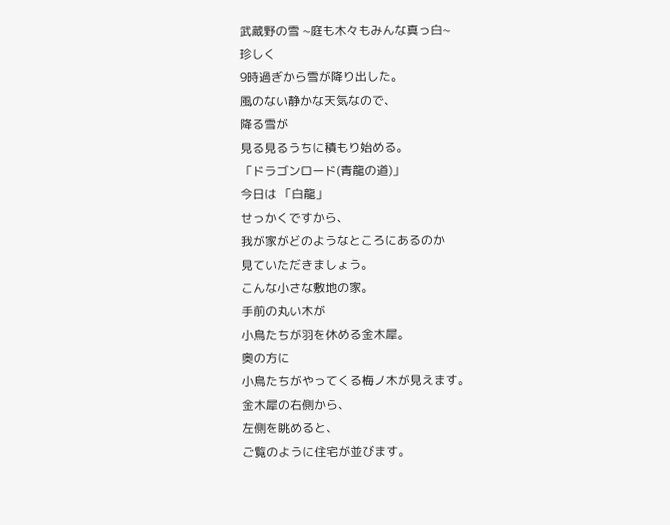武蔵野の雪 ~庭も木々もみんな真っ白~
珍しく
9時過ぎから雪が降り出した。
風のない静かな天気なので、
降る雪が
見る見るうちに積もり始める。
「ドラゴンロード(青龍の道)」
今日は 「白龍」
せっかくですから、
我が家がどのようなところにあるのか
見ていただきましょう。
こんな小さな敷地の家。
手前の丸い木が
小鳥たちが羽を休める金木犀。
奥の方に
小鳥たちがやってくる梅ノ木が見えます。
金木犀の右側から、
左側を眺めると、
ご覧のように住宅が並びます。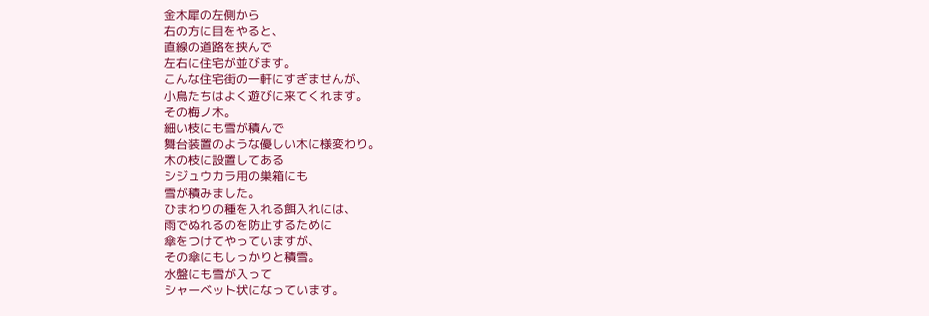金木犀の左側から
右の方に目をやると、
直線の道路を挟んで
左右に住宅が並びます。
こんな住宅街の一軒にすぎませんが、
小鳥たちはよく遊びに来てくれます。
その梅ノ木。
細い枝にも雪が積んで
舞台装置のような優しい木に様変わり。
木の枝に設置してある
シジュウカラ用の巣箱にも
雪が積みました。
ひまわりの種を入れる餌入れには、
雨でぬれるのを防止するために
傘をつけてやっていますが、
その傘にもしっかりと積雪。
水盤にも雪が入って
シャーベット状になっています。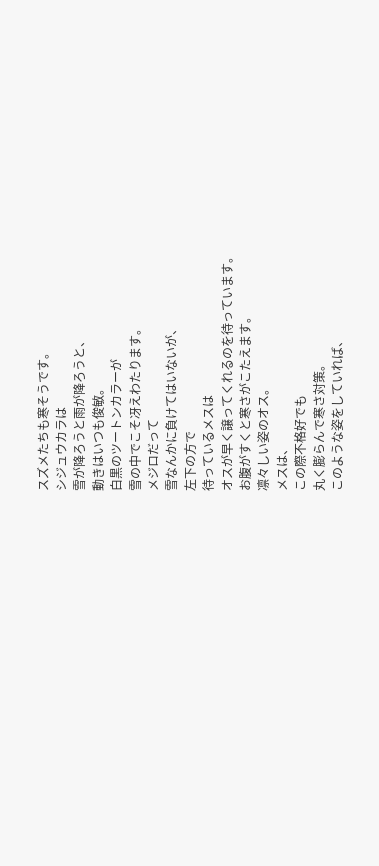スズメたちも寒そうです。
シジュウカラは
雪が降ろうと雨が降ろうと、
動きはいつも俊敏。
白黒のツートンカラーが
雪の中でこそ冴えわたります。
メジロだって
雪なんかに負けてはいないが、
左下の方で
待っているメスは
オスが早く譲ってくれるのを待っています。
お腹がすくと寒さがこたえます。
凛々しい姿のオス。
メスは、
この際不格好でも
丸く膨らんで寒さ対策。
このような姿をしていれば、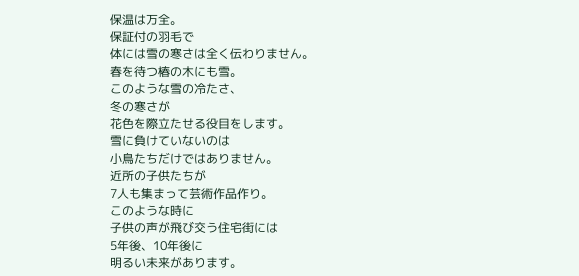保温は万全。
保証付の羽毛で
体には雪の寒さは全く伝わりません。
春を待つ椿の木にも雪。
このような雪の冷たさ、
冬の寒さが
花色を際立たせる役目をします。
雪に負けていないのは
小鳥たちだけではありません。
近所の子供たちが
7人も集まって芸術作品作り。
このような時に
子供の声が飛び交う住宅街には
5年後、10年後に
明るい未来があります。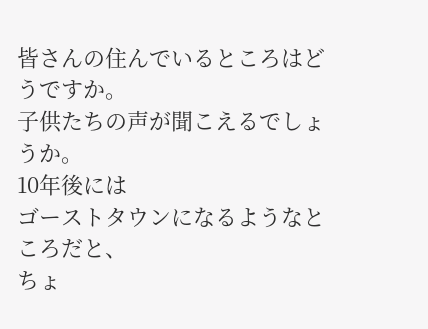皆さんの住んでいるところはどうですか。
子供たちの声が聞こえるでしょうか。
10年後には
ゴーストタウンになるようなところだと、
ちょ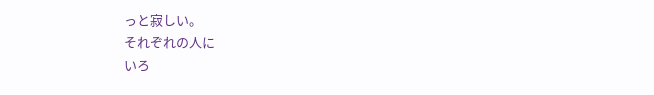っと寂しい。
それぞれの人に
いろ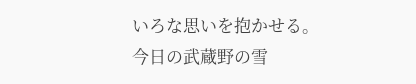いろな思いを抱かせる。
今日の武蔵野の雪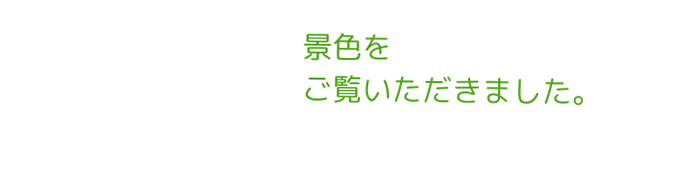景色を
ご覧いただきました。